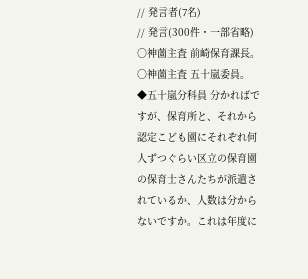// 発言者(7名)
// 発言(300件・一部省略)
○神薗主査 前崎保育課長。
○神薗主査 五十嵐委員。
◆五十嵐分科員 分かればですが、保育所と、それから認定こども園にそれぞれ何人ずつぐらい区立の保育園の保育士さんたちが派遣されているか、人数は分からないですか。これは年度に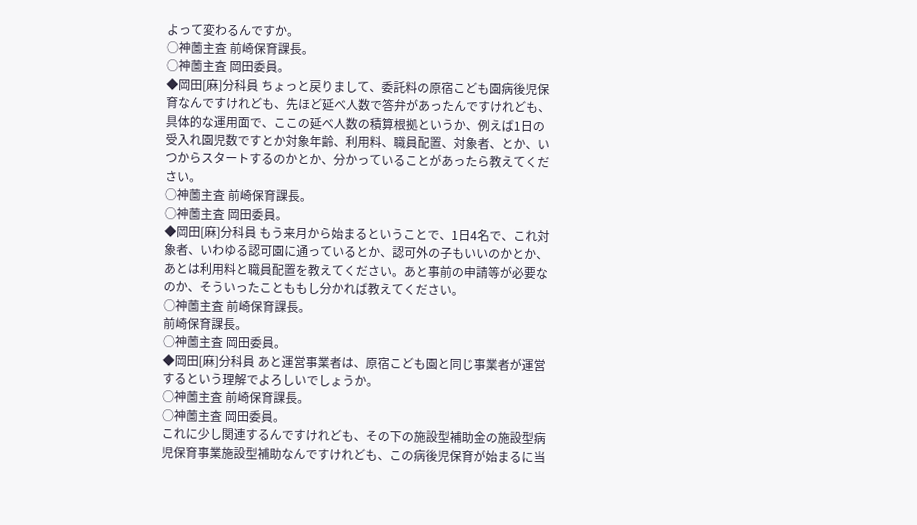よって変わるんですか。
○神薗主査 前崎保育課長。
○神薗主査 岡田委員。
◆岡田[麻]分科員 ちょっと戻りまして、委託料の原宿こども園病後児保育なんですけれども、先ほど延べ人数で答弁があったんですけれども、具体的な運用面で、ここの延べ人数の積算根拠というか、例えば1日の受入れ園児数ですとか対象年齢、利用料、職員配置、対象者、とか、いつからスタートするのかとか、分かっていることがあったら教えてください。
○神薗主査 前崎保育課長。
○神薗主査 岡田委員。
◆岡田[麻]分科員 もう来月から始まるということで、1日4名で、これ対象者、いわゆる認可園に通っているとか、認可外の子もいいのかとか、あとは利用料と職員配置を教えてください。あと事前の申請等が必要なのか、そういったことももし分かれば教えてください。
○神薗主査 前崎保育課長。
前崎保育課長。
○神薗主査 岡田委員。
◆岡田[麻]分科員 あと運営事業者は、原宿こども園と同じ事業者が運営するという理解でよろしいでしょうか。
○神薗主査 前崎保育課長。
○神薗主査 岡田委員。
これに少し関連するんですけれども、その下の施設型補助金の施設型病児保育事業施設型補助なんですけれども、この病後児保育が始まるに当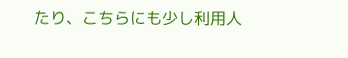たり、こちらにも少し利用人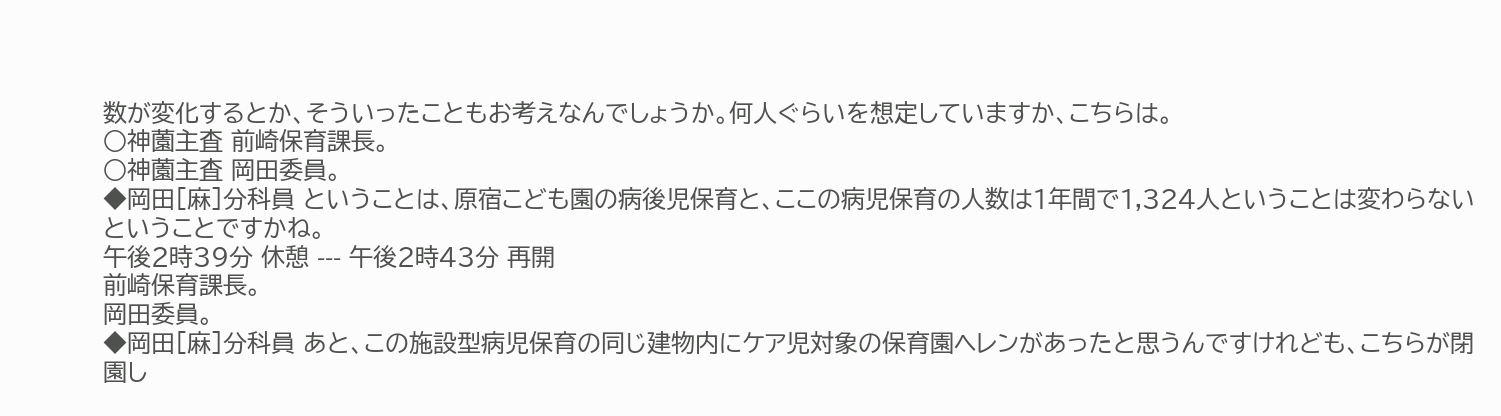数が変化するとか、そういったこともお考えなんでしょうか。何人ぐらいを想定していますか、こちらは。
○神薗主査 前崎保育課長。
○神薗主査 岡田委員。
◆岡田[麻]分科員 ということは、原宿こども園の病後児保育と、ここの病児保育の人数は1年間で1,324人ということは変わらないということですかね。
午後2時39分 休憩 --- 午後2時43分 再開
前崎保育課長。
岡田委員。
◆岡田[麻]分科員 あと、この施設型病児保育の同じ建物内にケア児対象の保育園ヘレンがあったと思うんですけれども、こちらが閉園し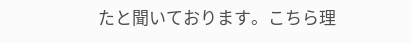たと聞いております。こちら理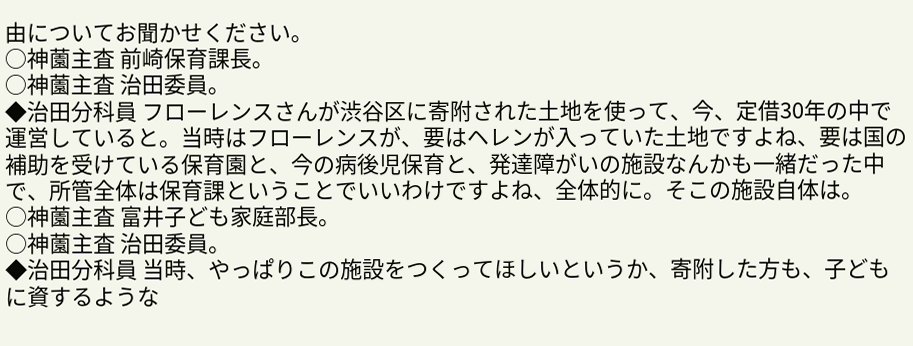由についてお聞かせください。
○神薗主査 前崎保育課長。
○神薗主査 治田委員。
◆治田分科員 フローレンスさんが渋谷区に寄附された土地を使って、今、定借30年の中で運営していると。当時はフローレンスが、要はヘレンが入っていた土地ですよね、要は国の補助を受けている保育園と、今の病後児保育と、発達障がいの施設なんかも一緒だった中で、所管全体は保育課ということでいいわけですよね、全体的に。そこの施設自体は。
○神薗主査 富井子ども家庭部長。
○神薗主査 治田委員。
◆治田分科員 当時、やっぱりこの施設をつくってほしいというか、寄附した方も、子どもに資するような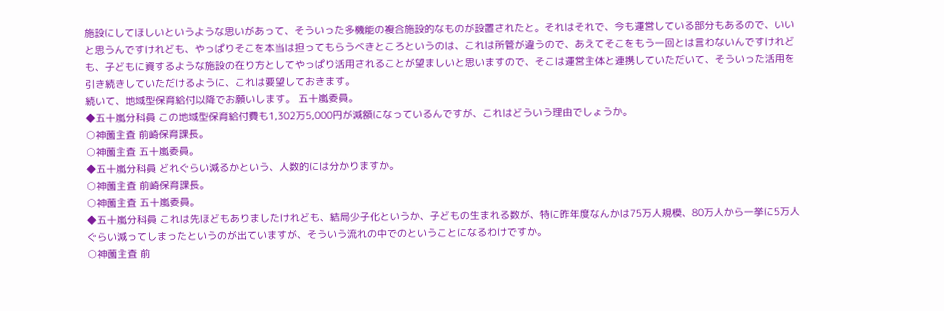施設にしてほしいというような思いがあって、そういった多機能の複合施設的なものが設置されたと。それはそれで、今も運営している部分もあるので、いいと思うんですけれども、やっぱりそこを本当は担ってもらうべきところというのは、これは所管が違うので、あえてそこをもう一回とは言わないんですけれども、子どもに資するような施設の在り方としてやっぱり活用されることが望ましいと思いますので、そこは運営主体と連携していただいて、そういった活用を引き続きしていただけるように、これは要望しておきます。
続いて、地域型保育給付以降でお願いします。 五十嵐委員。
◆五十嵐分科員 この地域型保育給付費も1,302万5,000円が減額になっているんですが、これはどういう理由でしょうか。
○神薗主査 前崎保育課長。
○神薗主査 五十嵐委員。
◆五十嵐分科員 どれぐらい減るかという、人数的には分かりますか。
○神薗主査 前崎保育課長。
○神薗主査 五十嵐委員。
◆五十嵐分科員 これは先ほどもありましたけれども、結局少子化というか、子どもの生まれる数が、特に昨年度なんかは75万人規模、80万人から一挙に5万人ぐらい減ってしまったというのが出ていますが、そういう流れの中でのということになるわけですか。
○神薗主査 前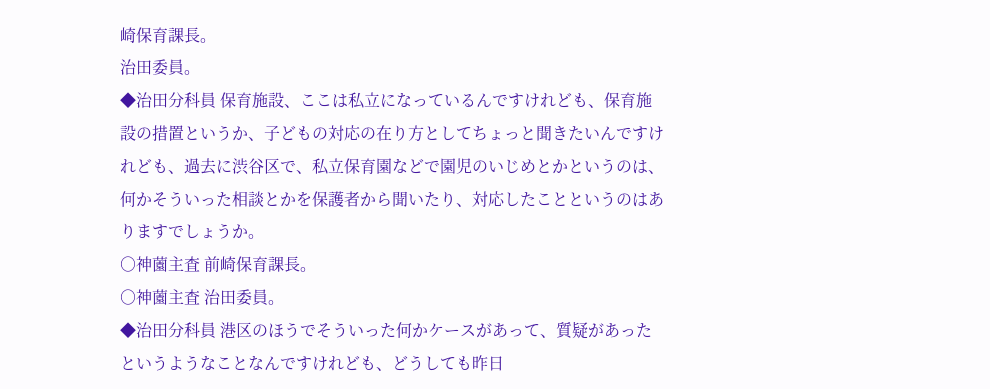崎保育課長。
治田委員。
◆治田分科員 保育施設、ここは私立になっているんですけれども、保育施設の措置というか、子どもの対応の在り方としてちょっと聞きたいんですけれども、過去に渋谷区で、私立保育園などで園児のいじめとかというのは、何かそういった相談とかを保護者から聞いたり、対応したことというのはありますでしょうか。
○神薗主査 前崎保育課長。
○神薗主査 治田委員。
◆治田分科員 港区のほうでそういった何かケースがあって、質疑があったというようなことなんですけれども、どうしても昨日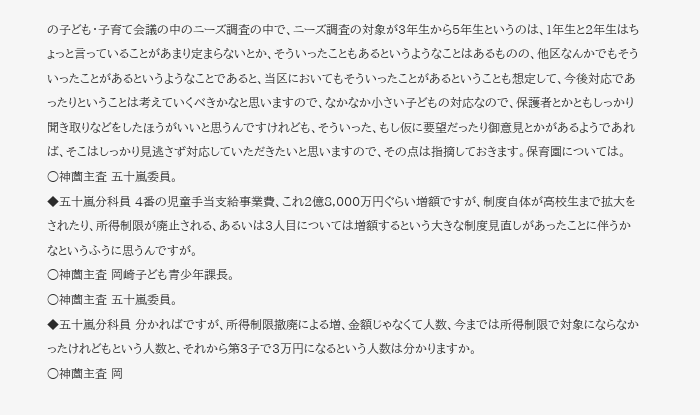の子ども・子育て会議の中のニーズ調査の中で、ニーズ調査の対象が3年生から5年生というのは、1年生と2年生はちょっと言っていることがあまり定まらないとか、そういったこともあるというようなことはあるものの、他区なんかでもそういったことがあるというようなことであると、当区においてもそういったことがあるということも想定して、今後対応であったりということは考えていくべきかなと思いますので、なかなか小さい子どもの対応なので、保護者とかともしっかり聞き取りなどをしたほうがいいと思うんですけれども、そういった、もし仮に要望だったり御意見とかがあるようであれば、そこはしっかり見逃さず対応していただきたいと思いますので、その点は指摘しておきます。保育園については。
○神薗主査 五十嵐委員。
◆五十嵐分科員 4番の児童手当支給事業費、これ2億8,000万円ぐらい増額ですが、制度自体が高校生まで拡大をされたり、所得制限が廃止される、あるいは3人目については増額するという大きな制度見直しがあったことに伴うかなというふうに思うんですが。
○神薗主査 岡崎子ども青少年課長。
○神薗主査 五十嵐委員。
◆五十嵐分科員 分かればですが、所得制限撤廃による増、金額じゃなくて人数、今までは所得制限で対象にならなかったけれどもという人数と、それから第3子で3万円になるという人数は分かりますか。
○神薗主査 岡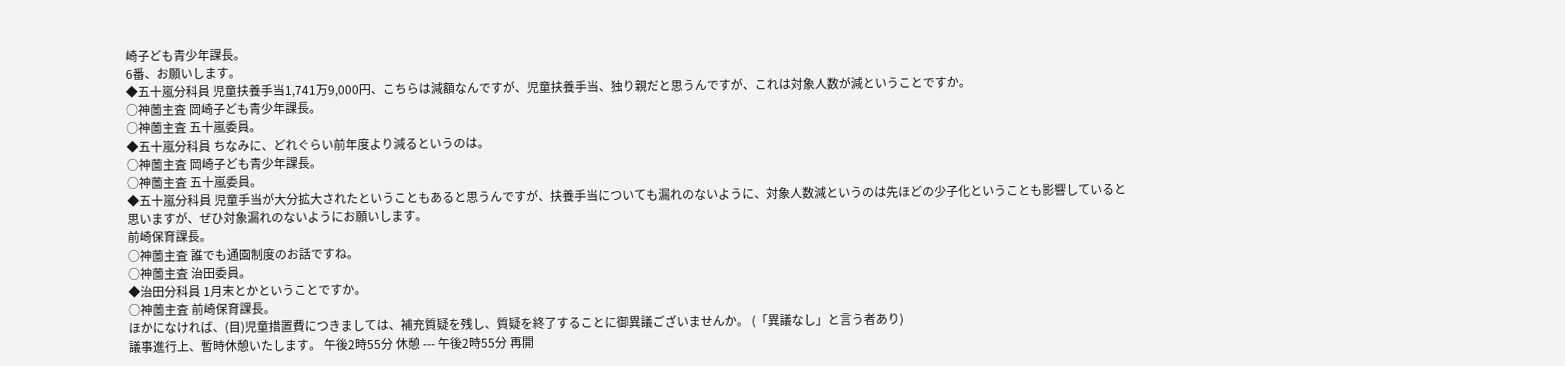崎子ども青少年課長。
6番、お願いします。
◆五十嵐分科員 児童扶養手当1,741万9,000円、こちらは減額なんですが、児童扶養手当、独り親だと思うんですが、これは対象人数が減ということですか。
○神薗主査 岡崎子ども青少年課長。
○神薗主査 五十嵐委員。
◆五十嵐分科員 ちなみに、どれぐらい前年度より減るというのは。
○神薗主査 岡崎子ども青少年課長。
○神薗主査 五十嵐委員。
◆五十嵐分科員 児童手当が大分拡大されたということもあると思うんですが、扶養手当についても漏れのないように、対象人数減というのは先ほどの少子化ということも影響していると思いますが、ぜひ対象漏れのないようにお願いします。
前崎保育課長。
○神薗主査 誰でも通園制度のお話ですね。
○神薗主査 治田委員。
◆治田分科員 1月末とかということですか。
○神薗主査 前崎保育課長。
ほかになければ、(目)児童措置費につきましては、補充質疑を残し、質疑を終了することに御異議ございませんか。 (「異議なし」と言う者あり)
議事進行上、暫時休憩いたします。 午後2時55分 休憩 --- 午後2時55分 再開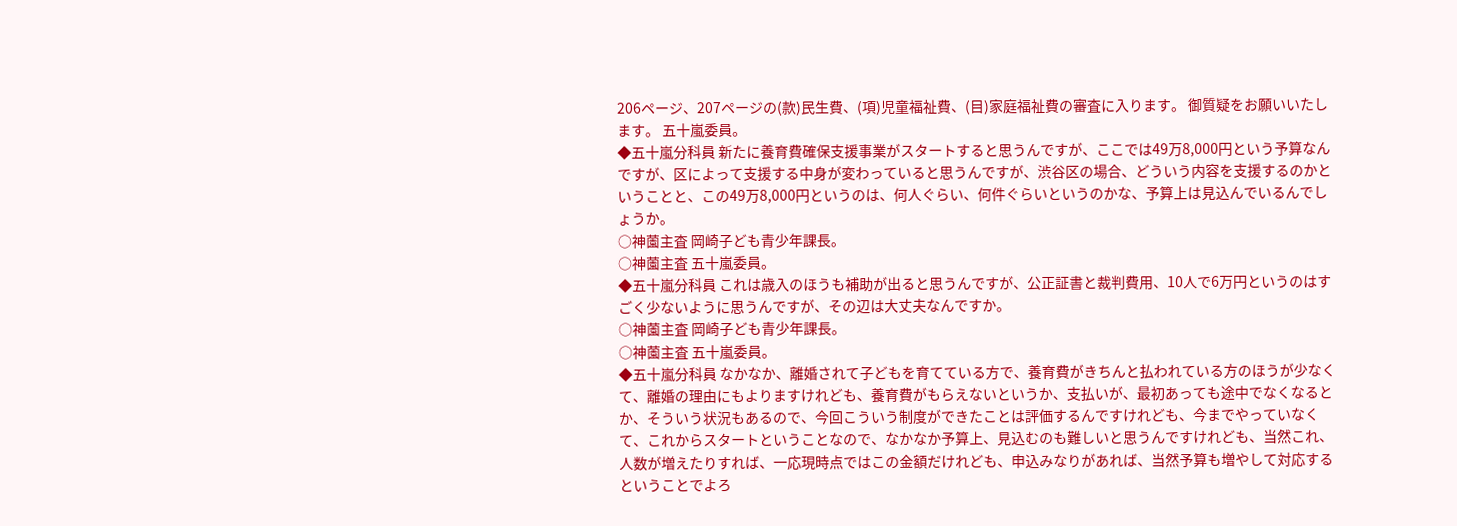206ページ、207ページの(款)民生費、(項)児童福祉費、(目)家庭福祉費の審査に入ります。 御質疑をお願いいたします。 五十嵐委員。
◆五十嵐分科員 新たに養育費確保支援事業がスタートすると思うんですが、ここでは49万8,000円という予算なんですが、区によって支援する中身が変わっていると思うんですが、渋谷区の場合、どういう内容を支援するのかということと、この49万8,000円というのは、何人ぐらい、何件ぐらいというのかな、予算上は見込んでいるんでしょうか。
○神薗主査 岡崎子ども青少年課長。
○神薗主査 五十嵐委員。
◆五十嵐分科員 これは歳入のほうも補助が出ると思うんですが、公正証書と裁判費用、10人で6万円というのはすごく少ないように思うんですが、その辺は大丈夫なんですか。
○神薗主査 岡崎子ども青少年課長。
○神薗主査 五十嵐委員。
◆五十嵐分科員 なかなか、離婚されて子どもを育てている方で、養育費がきちんと払われている方のほうが少なくて、離婚の理由にもよりますけれども、養育費がもらえないというか、支払いが、最初あっても途中でなくなるとか、そういう状況もあるので、今回こういう制度ができたことは評価するんですけれども、今までやっていなくて、これからスタートということなので、なかなか予算上、見込むのも難しいと思うんですけれども、当然これ、人数が増えたりすれば、一応現時点ではこの金額だけれども、申込みなりがあれば、当然予算も増やして対応するということでよろ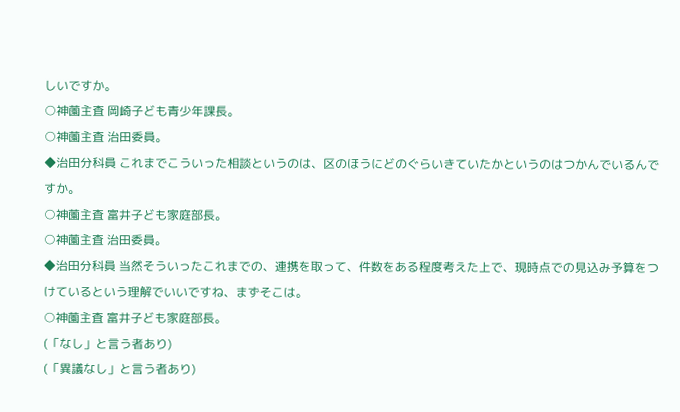しいですか。
○神薗主査 岡崎子ども青少年課長。
○神薗主査 治田委員。
◆治田分科員 これまでこういった相談というのは、区のほうにどのぐらいきていたかというのはつかんでいるんですか。
○神薗主査 富井子ども家庭部長。
○神薗主査 治田委員。
◆治田分科員 当然そういったこれまでの、連携を取って、件数をある程度考えた上で、現時点での見込み予算をつけているという理解でいいですね、まずそこは。
○神薗主査 富井子ども家庭部長。
(「なし」と言う者あり)
(「異議なし」と言う者あり)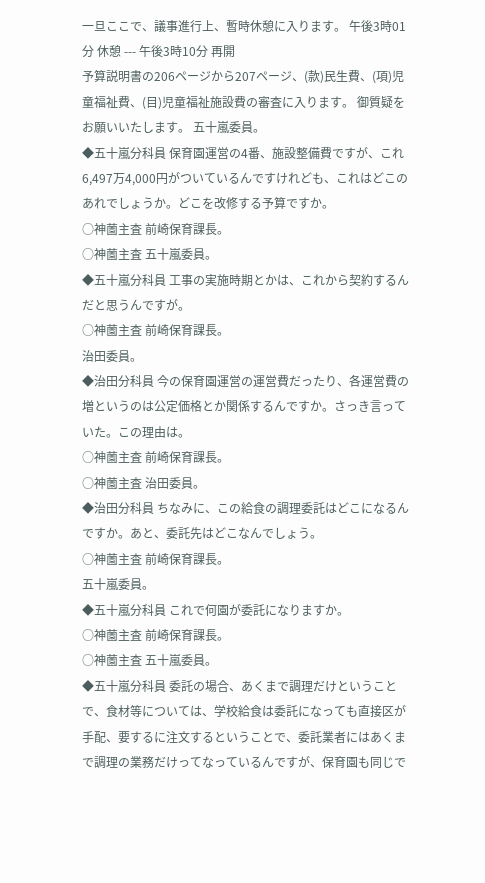一旦ここで、議事進行上、暫時休憩に入ります。 午後3時01分 休憩 --- 午後3時10分 再開
予算説明書の206ページから207ページ、(款)民生費、(項)児童福祉費、(目)児童福祉施設費の審査に入ります。 御質疑をお願いいたします。 五十嵐委員。
◆五十嵐分科員 保育園運営の4番、施設整備費ですが、これ6,497万4,000円がついているんですけれども、これはどこのあれでしょうか。どこを改修する予算ですか。
○神薗主査 前崎保育課長。
○神薗主査 五十嵐委員。
◆五十嵐分科員 工事の実施時期とかは、これから契約するんだと思うんですが。
○神薗主査 前崎保育課長。
治田委員。
◆治田分科員 今の保育園運営の運営費だったり、各運営費の増というのは公定価格とか関係するんですか。さっき言っていた。この理由は。
○神薗主査 前崎保育課長。
○神薗主査 治田委員。
◆治田分科員 ちなみに、この給食の調理委託はどこになるんですか。あと、委託先はどこなんでしょう。
○神薗主査 前崎保育課長。
五十嵐委員。
◆五十嵐分科員 これで何園が委託になりますか。
○神薗主査 前崎保育課長。
○神薗主査 五十嵐委員。
◆五十嵐分科員 委託の場合、あくまで調理だけということで、食材等については、学校給食は委託になっても直接区が手配、要するに注文するということで、委託業者にはあくまで調理の業務だけってなっているんですが、保育園も同じで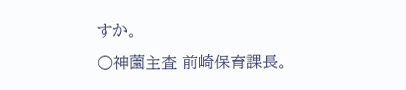すか。
○神薗主査 前崎保育課長。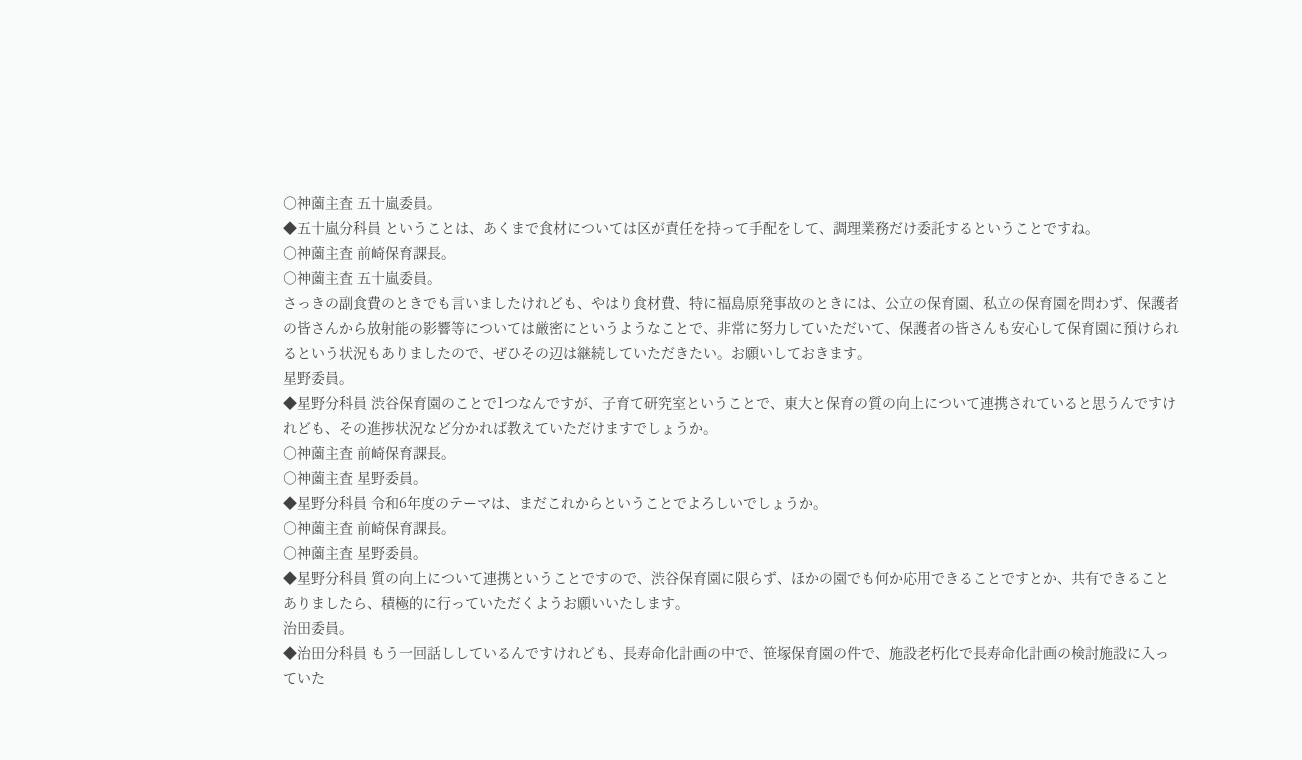○神薗主査 五十嵐委員。
◆五十嵐分科員 ということは、あくまで食材については区が責任を持って手配をして、調理業務だけ委託するということですね。
○神薗主査 前崎保育課長。
○神薗主査 五十嵐委員。
さっきの副食費のときでも言いましたけれども、やはり食材費、特に福島原発事故のときには、公立の保育園、私立の保育園を問わず、保護者の皆さんから放射能の影響等については厳密にというようなことで、非常に努力していただいて、保護者の皆さんも安心して保育園に預けられるという状況もありましたので、ぜひその辺は継続していただきたい。お願いしておきます。
星野委員。
◆星野分科員 渋谷保育園のことで1つなんですが、子育て研究室ということで、東大と保育の質の向上について連携されていると思うんですけれども、その進捗状況など分かれば教えていただけますでしょうか。
○神薗主査 前崎保育課長。
○神薗主査 星野委員。
◆星野分科員 令和6年度のテーマは、まだこれからということでよろしいでしょうか。
○神薗主査 前崎保育課長。
○神薗主査 星野委員。
◆星野分科員 質の向上について連携ということですので、渋谷保育園に限らず、ほかの園でも何か応用できることですとか、共有できることありましたら、積極的に行っていただくようお願いいたします。
治田委員。
◆治田分科員 もう一回話ししているんですけれども、長寿命化計画の中で、笹塚保育園の件で、施設老朽化で長寿命化計画の検討施設に入っていた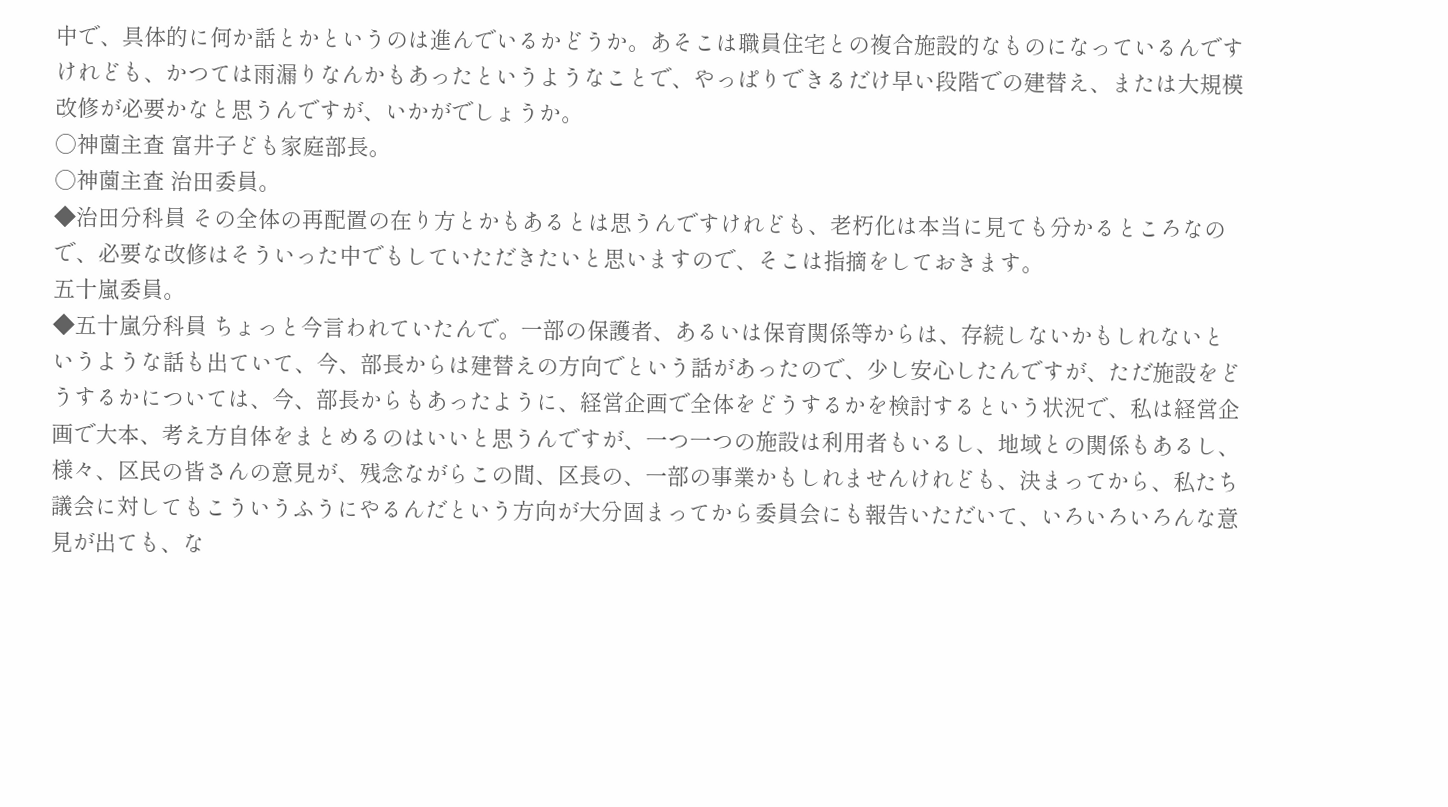中で、具体的に何か話とかというのは進んでいるかどうか。あそこは職員住宅との複合施設的なものになっているんですけれども、かつては雨漏りなんかもあったというようなことで、やっぱりできるだけ早い段階での建替え、または大規模改修が必要かなと思うんですが、いかがでしょうか。
○神薗主査 富井子ども家庭部長。
○神薗主査 治田委員。
◆治田分科員 その全体の再配置の在り方とかもあるとは思うんですけれども、老朽化は本当に見ても分かるところなので、必要な改修はそういった中でもしていただきたいと思いますので、そこは指摘をしておきます。
五十嵐委員。
◆五十嵐分科員 ちょっと今言われていたんで。一部の保護者、あるいは保育関係等からは、存続しないかもしれないというような話も出ていて、今、部長からは建替えの方向でという話があったので、少し安心したんですが、ただ施設をどうするかについては、今、部長からもあったように、経営企画で全体をどうするかを検討するという状況で、私は経営企画で大本、考え方自体をまとめるのはいいと思うんですが、一つ一つの施設は利用者もいるし、地域との関係もあるし、様々、区民の皆さんの意見が、残念ながらこの間、区長の、一部の事業かもしれませんけれども、決まってから、私たち議会に対してもこういうふうにやるんだという方向が大分固まってから委員会にも報告いただいて、いろいろいろんな意見が出ても、な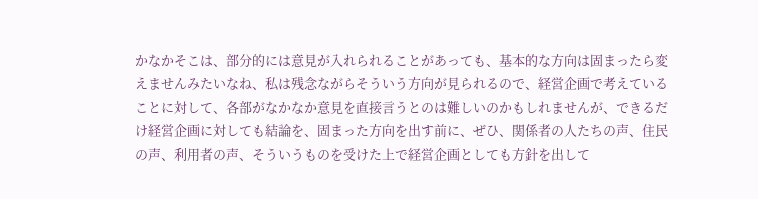かなかそこは、部分的には意見が入れられることがあっても、基本的な方向は固まったら変えませんみたいなね、私は残念ながらそういう方向が見られるので、経営企画で考えていることに対して、各部がなかなか意見を直接言うとのは難しいのかもしれませんが、できるだけ経営企画に対しても結論を、固まった方向を出す前に、ぜひ、関係者の人たちの声、住民の声、利用者の声、そういうものを受けた上で経営企画としても方針を出して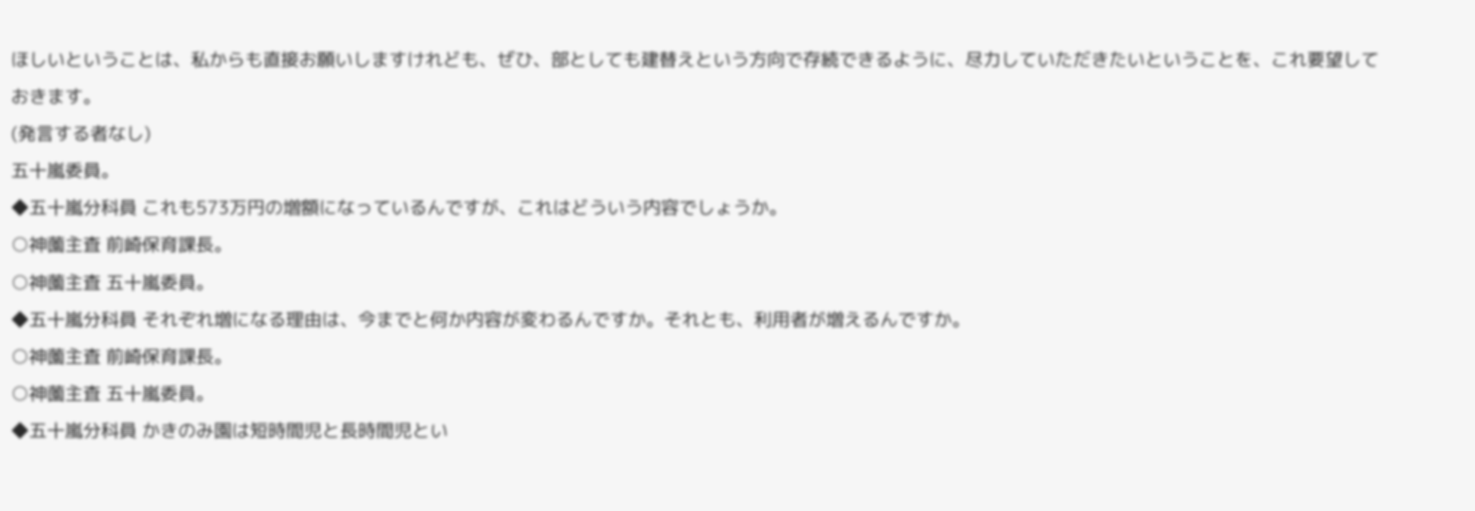ほしいということは、私からも直接お願いしますけれども、ぜひ、部としても建替えという方向で存続できるように、尽力していただきたいということを、これ要望しておきます。
(発言する者なし)
五十嵐委員。
◆五十嵐分科員 これも573万円の増額になっているんですが、これはどういう内容でしょうか。
○神薗主査 前崎保育課長。
○神薗主査 五十嵐委員。
◆五十嵐分科員 それぞれ増になる理由は、今までと何か内容が変わるんですか。それとも、利用者が増えるんですか。
○神薗主査 前崎保育課長。
○神薗主査 五十嵐委員。
◆五十嵐分科員 かきのみ園は短時間児と長時間児とい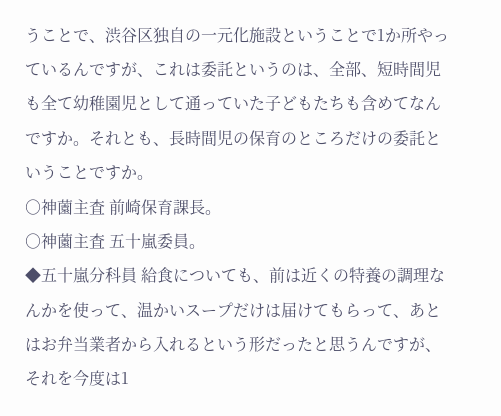うことで、渋谷区独自の一元化施設ということで1か所やっているんですが、これは委託というのは、全部、短時間児も全て幼稚園児として通っていた子どもたちも含めてなんですか。それとも、長時間児の保育のところだけの委託ということですか。
○神薗主査 前崎保育課長。
○神薗主査 五十嵐委員。
◆五十嵐分科員 給食についても、前は近くの特養の調理なんかを使って、温かいスープだけは届けてもらって、あとはお弁当業者から入れるという形だったと思うんですが、それを今度は1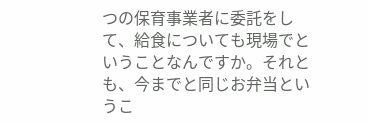つの保育事業者に委託をして、給食についても現場でということなんですか。それとも、今までと同じお弁当というこ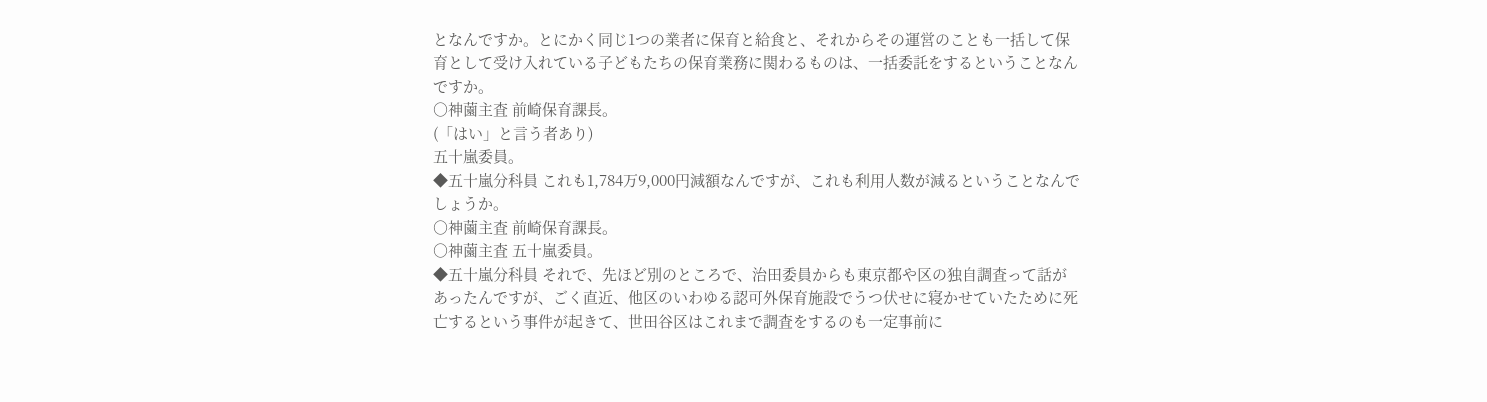となんですか。とにかく同じ1つの業者に保育と給食と、それからその運営のことも一括して保育として受け入れている子どもたちの保育業務に関わるものは、一括委託をするということなんですか。
○神薗主査 前崎保育課長。
(「はい」と言う者あり)
五十嵐委員。
◆五十嵐分科員 これも1,784万9,000円減額なんですが、これも利用人数が減るということなんでしょうか。
○神薗主査 前崎保育課長。
○神薗主査 五十嵐委員。
◆五十嵐分科員 それで、先ほど別のところで、治田委員からも東京都や区の独自調査って話があったんですが、ごく直近、他区のいわゆる認可外保育施設でうつ伏せに寝かせていたために死亡するという事件が起きて、世田谷区はこれまで調査をするのも一定事前に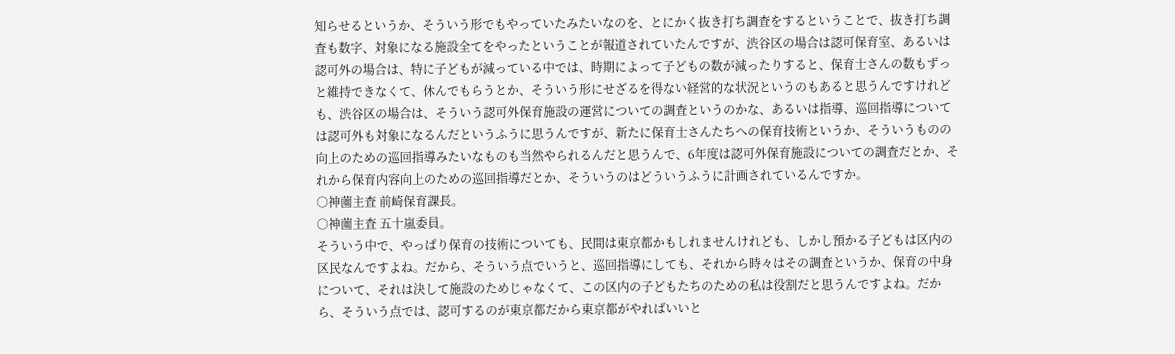知らせるというか、そういう形でもやっていたみたいなのを、とにかく抜き打ち調査をするということで、抜き打ち調査も数字、対象になる施設全てをやったということが報道されていたんですが、渋谷区の場合は認可保育室、あるいは認可外の場合は、特に子どもが減っている中では、時期によって子どもの数が減ったりすると、保育士さんの数もずっと維持できなくて、休んでもらうとか、そういう形にせざるを得ない経営的な状況というのもあると思うんですけれども、渋谷区の場合は、そういう認可外保育施設の運営についての調査というのかな、あるいは指導、巡回指導については認可外も対象になるんだというふうに思うんですが、新たに保育士さんたちへの保育技術というか、そういうものの向上のための巡回指導みたいなものも当然やられるんだと思うんで、6年度は認可外保育施設についての調査だとか、それから保育内容向上のための巡回指導だとか、そういうのはどういうふうに計画されているんですか。
○神薗主査 前崎保育課長。
○神薗主査 五十嵐委員。
そういう中で、やっぱり保育の技術についても、民間は東京都かもしれませんけれども、しかし預かる子どもは区内の区民なんですよね。だから、そういう点でいうと、巡回指導にしても、それから時々はその調査というか、保育の中身について、それは決して施設のためじゃなくて、この区内の子どもたちのための私は役割だと思うんですよね。だから、そういう点では、認可するのが東京都だから東京都がやればいいと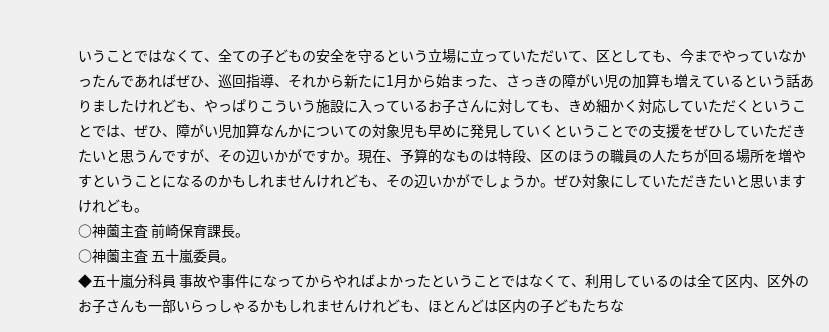いうことではなくて、全ての子どもの安全を守るという立場に立っていただいて、区としても、今までやっていなかったんであればぜひ、巡回指導、それから新たに1月から始まった、さっきの障がい児の加算も増えているという話ありましたけれども、やっぱりこういう施設に入っているお子さんに対しても、きめ細かく対応していただくということでは、ぜひ、障がい児加算なんかについての対象児も早めに発見していくということでの支援をぜひしていただきたいと思うんですが、その辺いかがですか。現在、予算的なものは特段、区のほうの職員の人たちが回る場所を増やすということになるのかもしれませんけれども、その辺いかがでしょうか。ぜひ対象にしていただきたいと思いますけれども。
○神薗主査 前崎保育課長。
○神薗主査 五十嵐委員。
◆五十嵐分科員 事故や事件になってからやればよかったということではなくて、利用しているのは全て区内、区外のお子さんも一部いらっしゃるかもしれませんけれども、ほとんどは区内の子どもたちな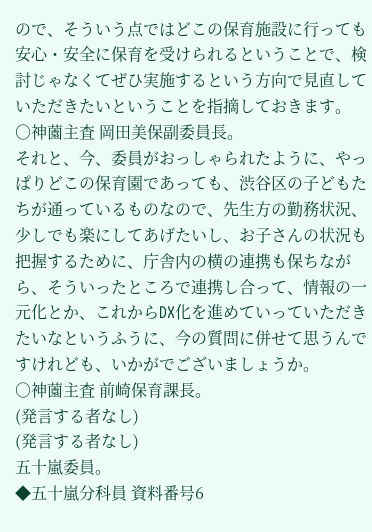ので、そういう点ではどこの保育施設に行っても安心・安全に保育を受けられるということで、検討じゃなくてぜひ実施するという方向で見直していただきたいということを指摘しておきます。
○神薗主査 岡田美保副委員長。
それと、今、委員がおっしゃられたように、やっぱりどこの保育園であっても、渋谷区の子どもたちが通っているものなので、先生方の勤務状況、少しでも楽にしてあげたいし、お子さんの状況も把握するために、庁舎内の横の連携も保ちながら、そういったところで連携し合って、情報の一元化とか、これからDX化を進めていっていただきたいなというふうに、今の質問に併せて思うんですけれども、いかがでございましょうか。
○神薗主査 前崎保育課長。
(発言する者なし)
(発言する者なし)
五十嵐委員。
◆五十嵐分科員 資料番号6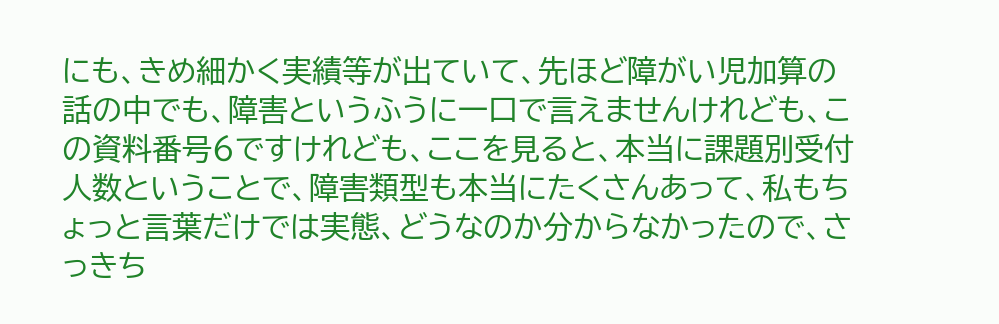にも、きめ細かく実績等が出ていて、先ほど障がい児加算の話の中でも、障害というふうに一口で言えませんけれども、この資料番号6ですけれども、ここを見ると、本当に課題別受付人数ということで、障害類型も本当にたくさんあって、私もちょっと言葉だけでは実態、どうなのか分からなかったので、さっきち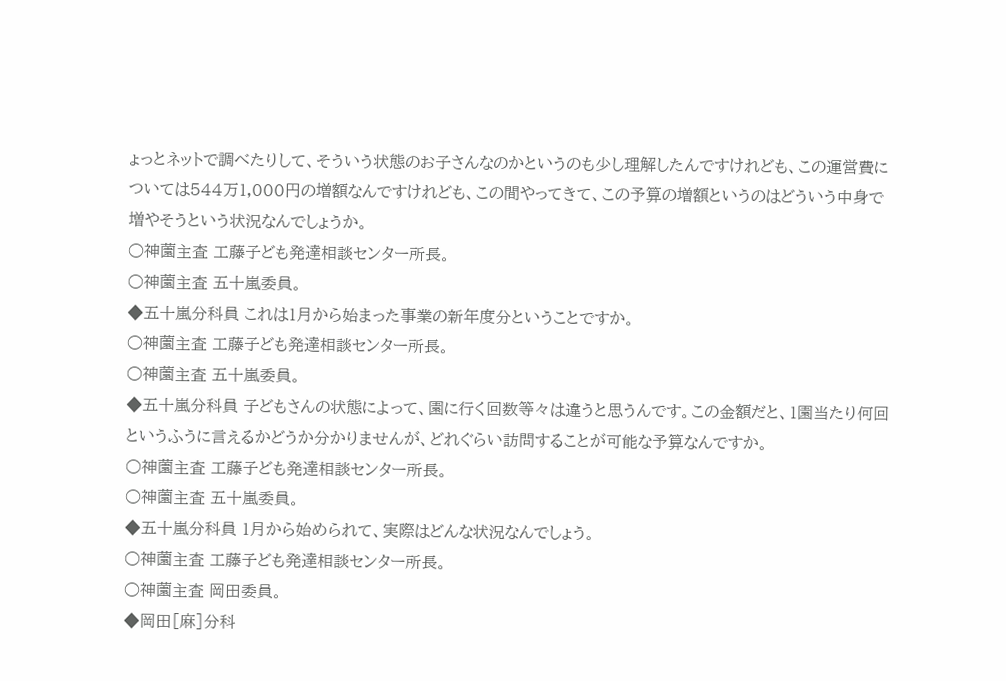ょっとネットで調べたりして、そういう状態のお子さんなのかというのも少し理解したんですけれども、この運営費については544万1,000円の増額なんですけれども、この間やってきて、この予算の増額というのはどういう中身で増やそうという状況なんでしょうか。
○神薗主査 工藤子ども発達相談センター所長。
○神薗主査 五十嵐委員。
◆五十嵐分科員 これは1月から始まった事業の新年度分ということですか。
○神薗主査 工藤子ども発達相談センター所長。
○神薗主査 五十嵐委員。
◆五十嵐分科員 子どもさんの状態によって、園に行く回数等々は違うと思うんです。この金額だと、1園当たり何回というふうに言えるかどうか分かりませんが、どれぐらい訪問することが可能な予算なんですか。
○神薗主査 工藤子ども発達相談センター所長。
○神薗主査 五十嵐委員。
◆五十嵐分科員 1月から始められて、実際はどんな状況なんでしょう。
○神薗主査 工藤子ども発達相談センター所長。
○神薗主査 岡田委員。
◆岡田[麻]分科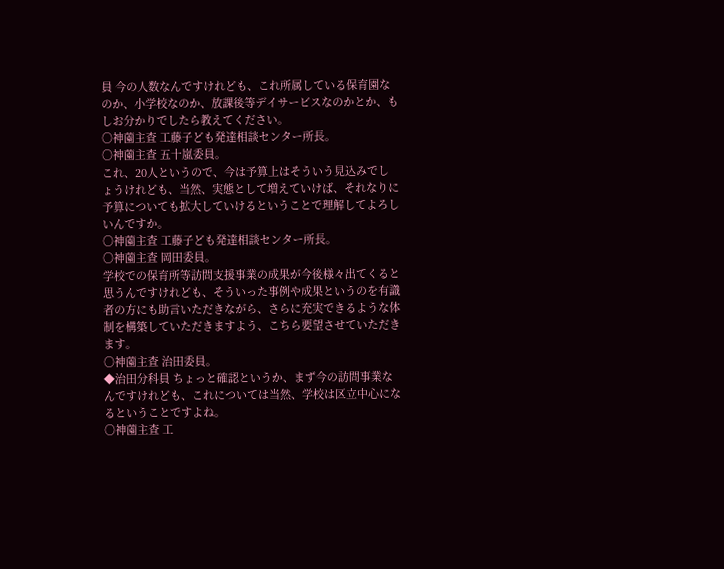員 今の人数なんですけれども、これ所属している保育園なのか、小学校なのか、放課後等デイサービスなのかとか、もしお分かりでしたら教えてください。
○神薗主査 工藤子ども発達相談センター所長。
○神薗主査 五十嵐委員。
これ、20人というので、今は予算上はそういう見込みでしょうけれども、当然、実態として増えていけば、それなりに予算についても拡大していけるということで理解してよろしいんですか。
○神薗主査 工藤子ども発達相談センター所長。
○神薗主査 岡田委員。
学校での保育所等訪問支援事業の成果が今後様々出てくると思うんですけれども、そういった事例や成果というのを有識者の方にも助言いただきながら、さらに充実できるような体制を構築していただきますよう、こちら要望させていただきます。
○神薗主査 治田委員。
◆治田分科員 ちょっと確認というか、まず今の訪問事業なんですけれども、これについては当然、学校は区立中心になるということですよね。
○神薗主査 工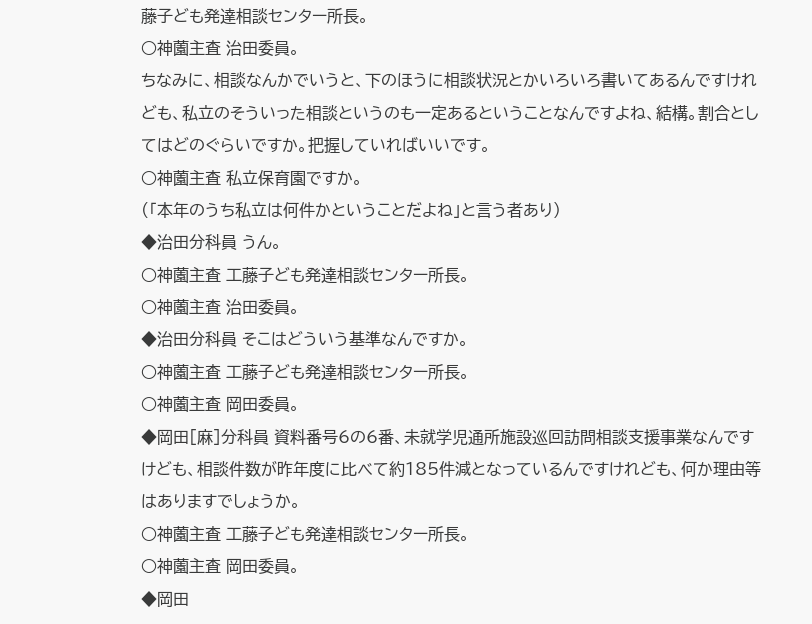藤子ども発達相談センター所長。
○神薗主査 治田委員。
ちなみに、相談なんかでいうと、下のほうに相談状況とかいろいろ書いてあるんですけれども、私立のそういった相談というのも一定あるということなんですよね、結構。割合としてはどのぐらいですか。把握していればいいです。
○神薗主査 私立保育園ですか。
(「本年のうち私立は何件かということだよね」と言う者あり)
◆治田分科員 うん。
○神薗主査 工藤子ども発達相談センター所長。
○神薗主査 治田委員。
◆治田分科員 そこはどういう基準なんですか。
○神薗主査 工藤子ども発達相談センター所長。
○神薗主査 岡田委員。
◆岡田[麻]分科員 資料番号6の6番、未就学児通所施設巡回訪問相談支援事業なんですけども、相談件数が昨年度に比べて約185件減となっているんですけれども、何か理由等はありますでしょうか。
○神薗主査 工藤子ども発達相談センター所長。
○神薗主査 岡田委員。
◆岡田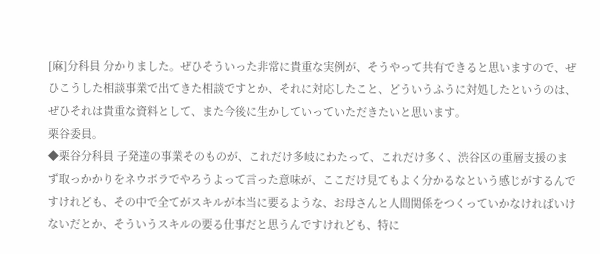[麻]分科員 分かりました。ぜひそういった非常に貴重な実例が、そうやって共有できると思いますので、ぜひこうした相談事業で出てきた相談ですとか、それに対応したこと、どういうふうに対処したというのは、ぜひそれは貴重な資料として、また今後に生かしていっていただきたいと思います。
栗谷委員。
◆栗谷分科員 子発達の事業そのものが、これだけ多岐にわたって、これだけ多く、渋谷区の重層支援のまず取っかかりをネウボラでやろうよって言った意味が、ここだけ見てもよく分かるなという感じがするんですけれども、その中で全てがスキルが本当に要るような、お母さんと人間関係をつくっていかなければいけないだとか、そういうスキルの要る仕事だと思うんですけれども、特に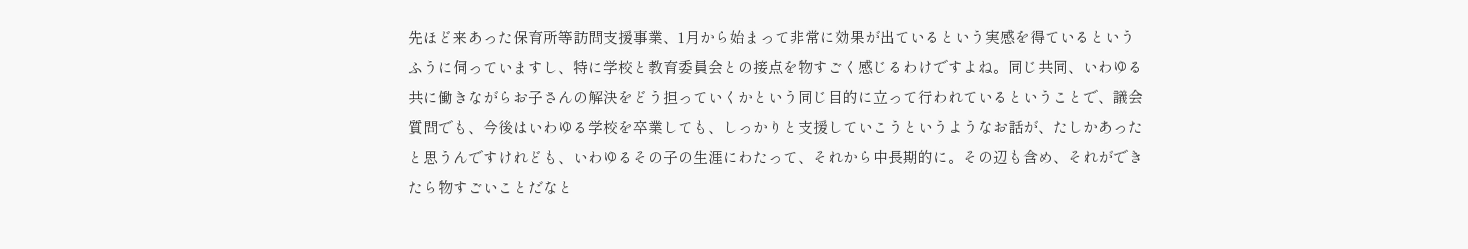先ほど来あった保育所等訪問支援事業、1月から始まって非常に効果が出ているという実感を得ているというふうに伺っていますし、特に学校と教育委員会との接点を物すごく感じるわけですよね。同じ共同、いわゆる共に働きながらお子さんの解決をどう担っていくかという同じ目的に立って行われているということで、議会質問でも、今後はいわゆる学校を卒業しても、しっかりと支援していこうというようなお話が、たしかあったと思うんですけれども、いわゆるその子の生涯にわたって、それから中長期的に。その辺も含め、それができたら物すごいことだなと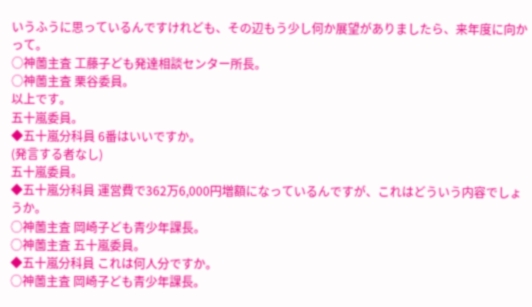いうふうに思っているんですけれども、その辺もう少し何か展望がありましたら、来年度に向かって。
○神薗主査 工藤子ども発達相談センター所長。
○神薗主査 栗谷委員。
以上です。
五十嵐委員。
◆五十嵐分科員 6番はいいですか。
(発言する者なし)
五十嵐委員。
◆五十嵐分科員 運営費で362万6,000円増額になっているんですが、これはどういう内容でしょうか。
○神薗主査 岡崎子ども青少年課長。
○神薗主査 五十嵐委員。
◆五十嵐分科員 これは何人分ですか。
○神薗主査 岡崎子ども青少年課長。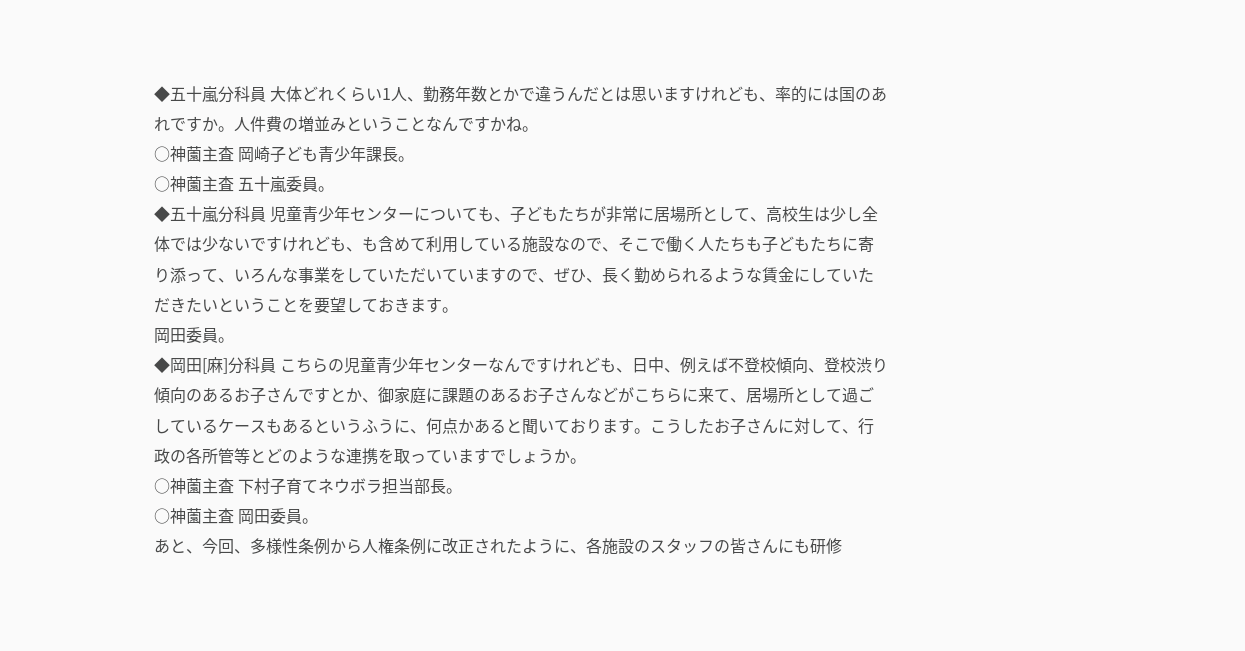◆五十嵐分科員 大体どれくらい1人、勤務年数とかで違うんだとは思いますけれども、率的には国のあれですか。人件費の増並みということなんですかね。
○神薗主査 岡崎子ども青少年課長。
○神薗主査 五十嵐委員。
◆五十嵐分科員 児童青少年センターについても、子どもたちが非常に居場所として、高校生は少し全体では少ないですけれども、も含めて利用している施設なので、そこで働く人たちも子どもたちに寄り添って、いろんな事業をしていただいていますので、ぜひ、長く勤められるような賃金にしていただきたいということを要望しておきます。
岡田委員。
◆岡田[麻]分科員 こちらの児童青少年センターなんですけれども、日中、例えば不登校傾向、登校渋り傾向のあるお子さんですとか、御家庭に課題のあるお子さんなどがこちらに来て、居場所として過ごしているケースもあるというふうに、何点かあると聞いております。こうしたお子さんに対して、行政の各所管等とどのような連携を取っていますでしょうか。
○神薗主査 下村子育てネウボラ担当部長。
○神薗主査 岡田委員。
あと、今回、多様性条例から人権条例に改正されたように、各施設のスタッフの皆さんにも研修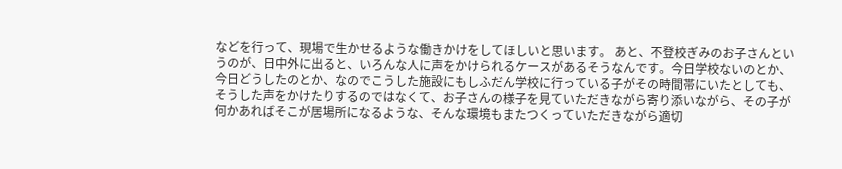などを行って、現場で生かせるような働きかけをしてほしいと思います。 あと、不登校ぎみのお子さんというのが、日中外に出ると、いろんな人に声をかけられるケースがあるそうなんです。今日学校ないのとか、今日どうしたのとか、なのでこうした施設にもしふだん学校に行っている子がその時間帯にいたとしても、そうした声をかけたりするのではなくて、お子さんの様子を見ていただきながら寄り添いながら、その子が何かあればそこが居場所になるような、そんな環境もまたつくっていただきながら適切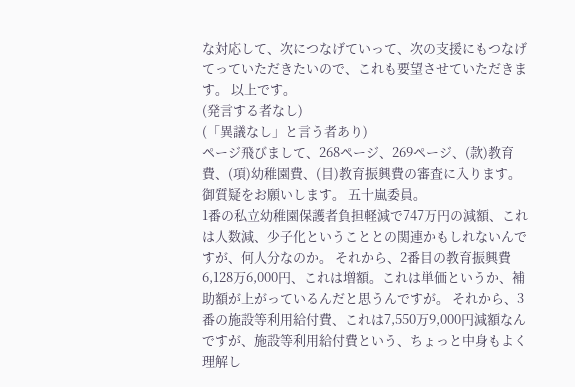な対応して、次につなげていって、次の支援にもつなげてっていただきたいので、これも要望させていただきます。 以上です。
(発言する者なし)
(「異議なし」と言う者あり)
ページ飛びまして、268ページ、269ページ、(款)教育費、(項)幼稚園費、(目)教育振興費の審査に入ります。 御質疑をお願いします。 五十嵐委員。
1番の私立幼稚園保護者負担軽減で747万円の減額、これは人数減、少子化ということとの関連かもしれないんですが、何人分なのか。 それから、2番目の教育振興費6,128万6,000円、これは増額。これは単価というか、補助額が上がっているんだと思うんですが。 それから、3番の施設等利用給付費、これは7,550万9,000円減額なんですが、施設等利用給付費という、ちょっと中身もよく理解し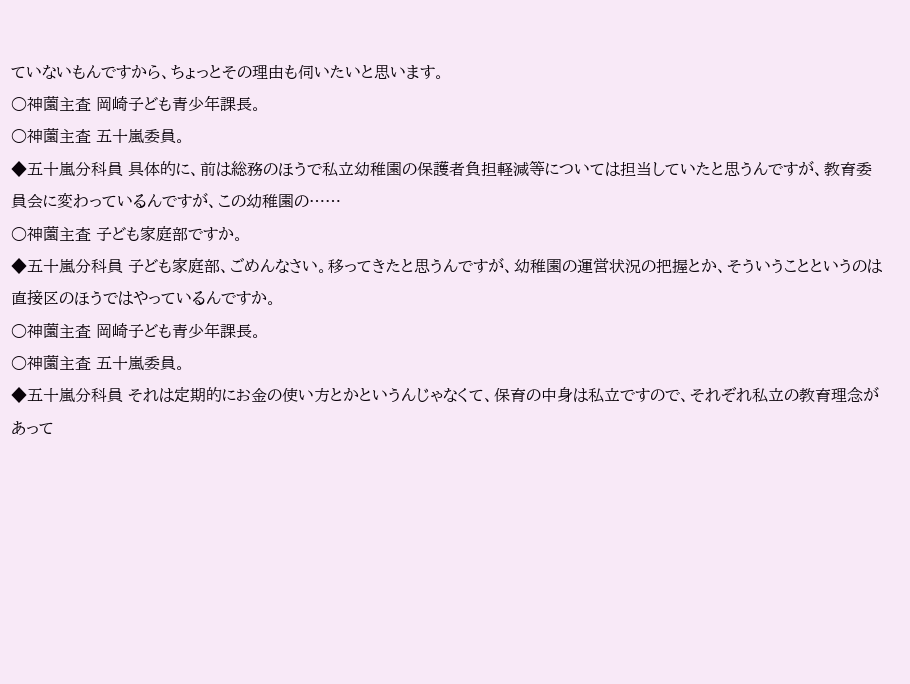ていないもんですから、ちょっとその理由も伺いたいと思います。
○神薗主査 岡崎子ども青少年課長。
○神薗主査 五十嵐委員。
◆五十嵐分科員 具体的に、前は総務のほうで私立幼稚園の保護者負担軽減等については担当していたと思うんですが、教育委員会に変わっているんですが、この幼稚園の……
○神薗主査 子ども家庭部ですか。
◆五十嵐分科員 子ども家庭部、ごめんなさい。移ってきたと思うんですが、幼稚園の運営状況の把握とか、そういうことというのは直接区のほうではやっているんですか。
○神薗主査 岡崎子ども青少年課長。
○神薗主査 五十嵐委員。
◆五十嵐分科員 それは定期的にお金の使い方とかというんじゃなくて、保育の中身は私立ですので、それぞれ私立の教育理念があって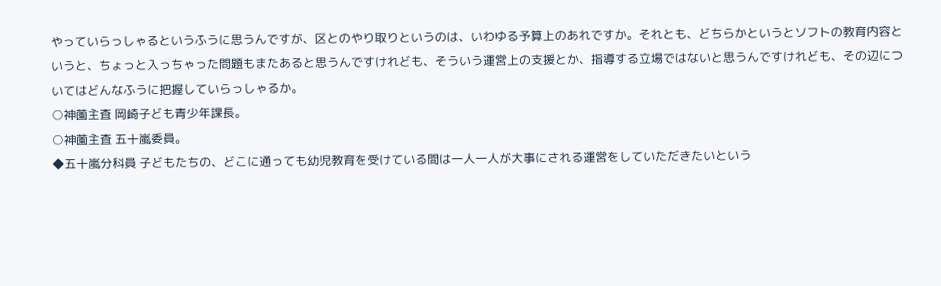やっていらっしゃるというふうに思うんですが、区とのやり取りというのは、いわゆる予算上のあれですか。それとも、どちらかというとソフトの教育内容というと、ちょっと入っちゃった問題もまたあると思うんですけれども、そういう運営上の支援とか、指導する立場ではないと思うんですけれども、その辺についてはどんなふうに把握していらっしゃるか。
○神薗主査 岡崎子ども青少年課長。
○神薗主査 五十嵐委員。
◆五十嵐分科員 子どもたちの、どこに通っても幼児教育を受けている間は一人一人が大事にされる運営をしていただきたいという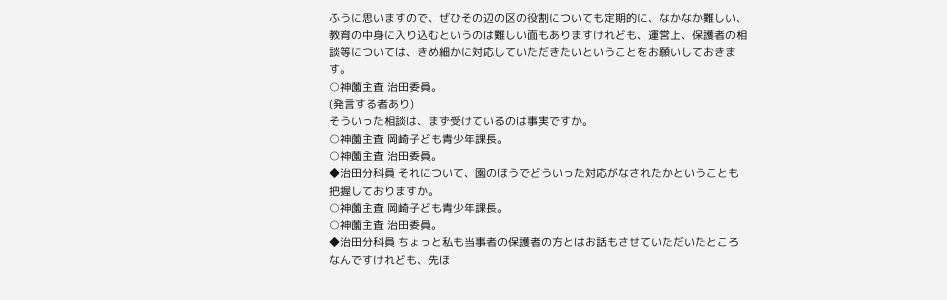ふうに思いますので、ぜひその辺の区の役割についても定期的に、なかなか難しい、教育の中身に入り込むというのは難しい面もありますけれども、運営上、保護者の相談等については、きめ細かに対応していただきたいということをお願いしておきます。
○神薗主査 治田委員。
(発言する者あり)
そういった相談は、まず受けているのは事実ですか。
○神薗主査 岡崎子ども青少年課長。
○神薗主査 治田委員。
◆治田分科員 それについて、園のほうでどういった対応がなされたかということも把握しておりますか。
○神薗主査 岡崎子ども青少年課長。
○神薗主査 治田委員。
◆治田分科員 ちょっと私も当事者の保護者の方とはお話もさせていただいたところなんですけれども、先ほ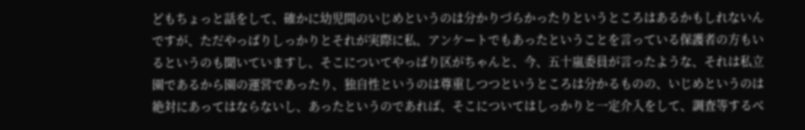どもちょっと話をして、確かに幼児間のいじめというのは分かりづらかったりというところはあるかもしれないんですが、ただやっぱりしっかりとそれが実際に私、アンケートでもあったということを言っている保護者の方もいるというのも聞いていますし、そこについてやっぱり区がちゃんと、今、五十嵐委員が言ったような、それは私立園であるから園の運営であったり、独自性というのは尊重しつつというところは分かるものの、いじめというのは絶対にあってはならないし、あったというのであれば、そこについてはしっかりと一定介入をして、調査等するべ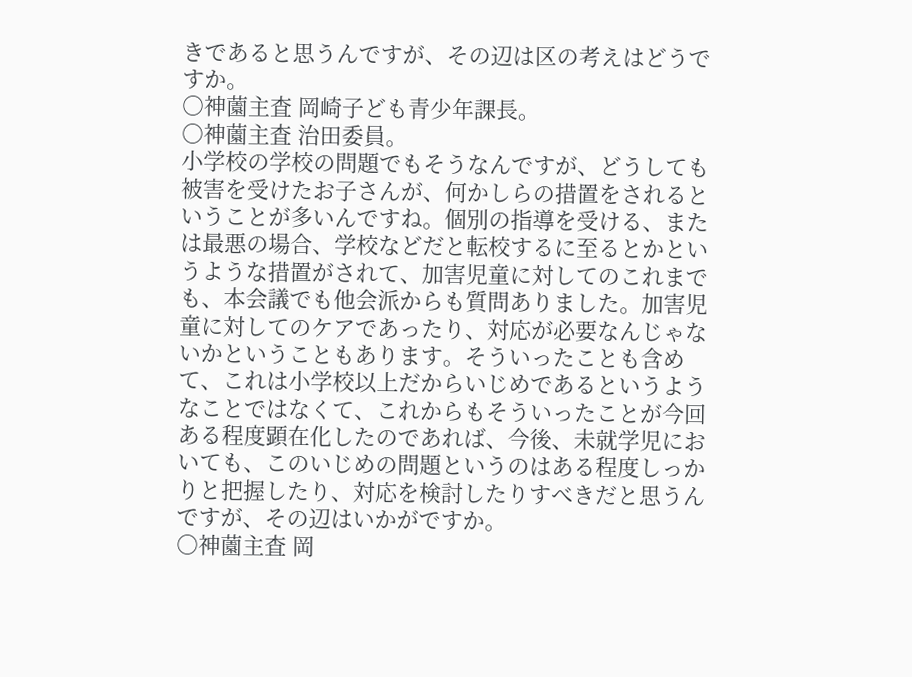きであると思うんですが、その辺は区の考えはどうですか。
○神薗主査 岡崎子ども青少年課長。
○神薗主査 治田委員。
小学校の学校の問題でもそうなんですが、どうしても被害を受けたお子さんが、何かしらの措置をされるということが多いんですね。個別の指導を受ける、または最悪の場合、学校などだと転校するに至るとかというような措置がされて、加害児童に対してのこれまでも、本会議でも他会派からも質問ありました。加害児童に対してのケアであったり、対応が必要なんじゃないかということもあります。そういったことも含めて、これは小学校以上だからいじめであるというようなことではなくて、これからもそういったことが今回ある程度顕在化したのであれば、今後、未就学児においても、このいじめの問題というのはある程度しっかりと把握したり、対応を検討したりすべきだと思うんですが、その辺はいかがですか。
○神薗主査 岡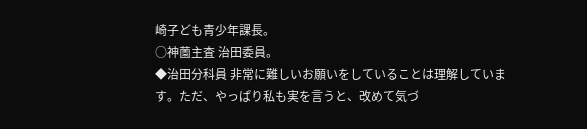崎子ども青少年課長。
○神薗主査 治田委員。
◆治田分科員 非常に難しいお願いをしていることは理解しています。ただ、やっぱり私も実を言うと、改めて気づ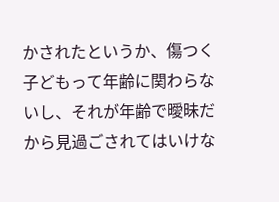かされたというか、傷つく子どもって年齢に関わらないし、それが年齢で曖昧だから見過ごされてはいけな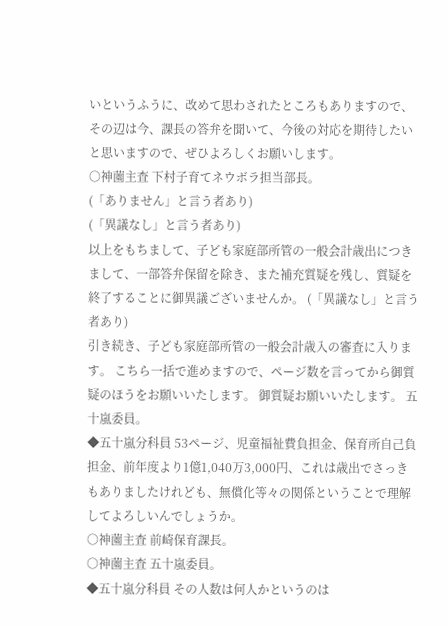いというふうに、改めて思わされたところもありますので、その辺は今、課長の答弁を聞いて、今後の対応を期待したいと思いますので、ぜひよろしくお願いします。
○神薗主査 下村子育てネウボラ担当部長。
(「ありません」と言う者あり)
(「異議なし」と言う者あり)
以上をもちまして、子ども家庭部所管の一般会計歳出につきまして、一部答弁保留を除き、また補充質疑を残し、質疑を終了することに御異議ございませんか。 (「異議なし」と言う者あり)
引き続き、子ども家庭部所管の一般会計歳入の審査に入ります。 こちら一括で進めますので、ページ数を言ってから御質疑のほうをお願いいたします。 御質疑お願いいたします。 五十嵐委員。
◆五十嵐分科員 53ページ、児童福祉費負担金、保育所自己負担金、前年度より1億1,040万3,000円、これは歳出でさっきもありましたけれども、無償化等々の関係ということで理解してよろしいんでしょうか。
○神薗主査 前崎保育課長。
○神薗主査 五十嵐委員。
◆五十嵐分科員 その人数は何人かというのは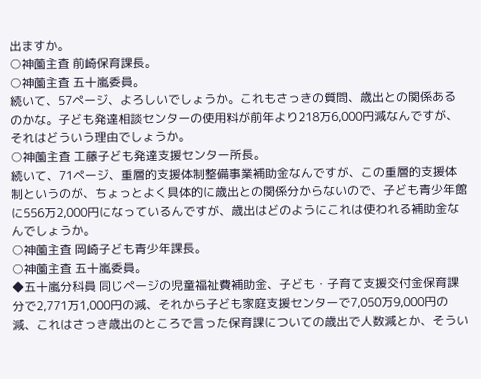出ますか。
○神薗主査 前崎保育課長。
○神薗主査 五十嵐委員。
続いて、57ページ、よろしいでしょうか。これもさっきの質問、歳出との関係あるのかな。子ども発達相談センターの使用料が前年より218万6,000円減なんですが、それはどういう理由でしょうか。
○神薗主査 工藤子ども発達支援センター所長。
続いて、71ページ、重層的支援体制整備事業補助金なんですが、この重層的支援体制というのが、ちょっとよく具体的に歳出との関係分からないので、子ども青少年館に556万2,000円になっているんですが、歳出はどのようにこれは使われる補助金なんでしょうか。
○神薗主査 岡崎子ども青少年課長。
○神薗主査 五十嵐委員。
◆五十嵐分科員 同じページの児童福祉費補助金、子ども・子育て支援交付金保育課分で2,771万1,000円の減、それから子ども家庭支援センターで7,050万9,000円の減、これはさっき歳出のところで言った保育課についての歳出で人数減とか、そうい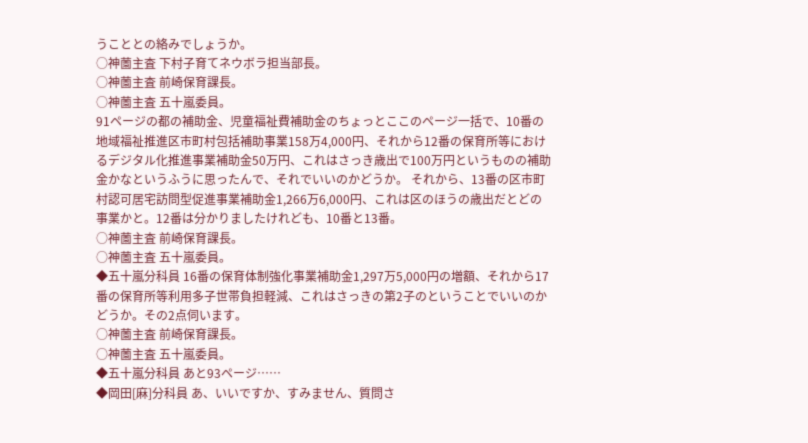うこととの絡みでしょうか。
○神薗主査 下村子育てネウボラ担当部長。
○神薗主査 前崎保育課長。
○神薗主査 五十嵐委員。
91ページの都の補助金、児童福祉費補助金のちょっとここのページ一括で、10番の地域福祉推進区市町村包括補助事業158万4,000円、それから12番の保育所等におけるデジタル化推進事業補助金50万円、これはさっき歳出で100万円というものの補助金かなというふうに思ったんで、それでいいのかどうか。 それから、13番の区市町村認可居宅訪問型促進事業補助金1,266万6,000円、これは区のほうの歳出だとどの事業かと。12番は分かりましたけれども、10番と13番。
○神薗主査 前崎保育課長。
○神薗主査 五十嵐委員。
◆五十嵐分科員 16番の保育体制強化事業補助金1,297万5,000円の増額、それから17番の保育所等利用多子世帯負担軽減、これはさっきの第2子のということでいいのかどうか。その2点伺います。
○神薗主査 前崎保育課長。
○神薗主査 五十嵐委員。
◆五十嵐分科員 あと93ページ……
◆岡田[麻]分科員 あ、いいですか、すみません、質問さ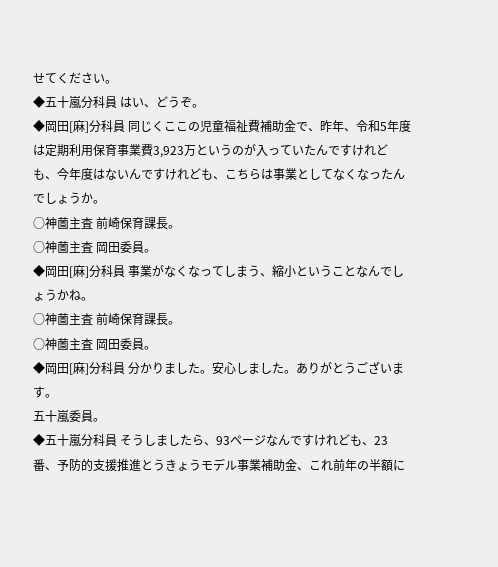せてください。
◆五十嵐分科員 はい、どうぞ。
◆岡田[麻]分科員 同じくここの児童福祉費補助金で、昨年、令和5年度は定期利用保育事業費3,923万というのが入っていたんですけれども、今年度はないんですけれども、こちらは事業としてなくなったんでしょうか。
○神薗主査 前崎保育課長。
○神薗主査 岡田委員。
◆岡田[麻]分科員 事業がなくなってしまう、縮小ということなんでしょうかね。
○神薗主査 前崎保育課長。
○神薗主査 岡田委員。
◆岡田[麻]分科員 分かりました。安心しました。ありがとうございます。
五十嵐委員。
◆五十嵐分科員 そうしましたら、93ページなんですけれども、23番、予防的支援推進とうきょうモデル事業補助金、これ前年の半額に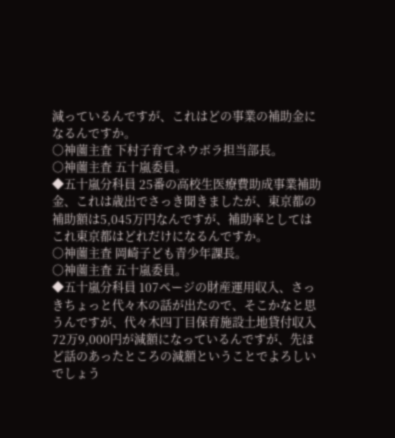減っているんですが、これはどの事業の補助金になるんですか。
○神薗主査 下村子育てネウボラ担当部長。
○神薗主査 五十嵐委員。
◆五十嵐分科員 25番の高校生医療費助成事業補助金、これは歳出でさっき聞きましたが、東京都の補助額は5,045万円なんですが、補助率としてはこれ東京都はどれだけになるんですか。
○神薗主査 岡崎子ども青少年課長。
○神薗主査 五十嵐委員。
◆五十嵐分科員 107ページの財産運用収入、さっきちょっと代々木の話が出たので、そこかなと思うんですが、代々木四丁目保育施設土地貸付収入72万9,000円が減額になっているんですが、先ほど話のあったところの減額ということでよろしいでしょう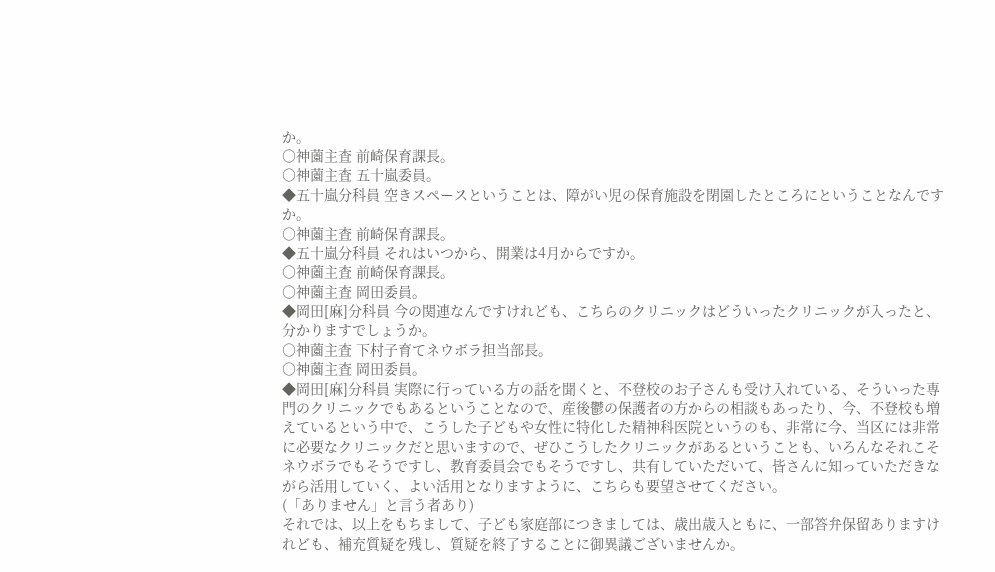か。
○神薗主査 前崎保育課長。
○神薗主査 五十嵐委員。
◆五十嵐分科員 空きスペースということは、障がい児の保育施設を閉園したところにということなんですか。
○神薗主査 前崎保育課長。
◆五十嵐分科員 それはいつから、開業は4月からですか。
○神薗主査 前崎保育課長。
○神薗主査 岡田委員。
◆岡田[麻]分科員 今の関連なんですけれども、こちらのクリニックはどういったクリニックが入ったと、分かりますでしょうか。
○神薗主査 下村子育てネウボラ担当部長。
○神薗主査 岡田委員。
◆岡田[麻]分科員 実際に行っている方の話を聞くと、不登校のお子さんも受け入れている、そういった専門のクリニックでもあるということなので、産後鬱の保護者の方からの相談もあったり、今、不登校も増えているという中で、こうした子どもや女性に特化した精神科医院というのも、非常に今、当区には非常に必要なクリニックだと思いますので、ぜひこうしたクリニックがあるということも、いろんなそれこそネウボラでもそうですし、教育委員会でもそうですし、共有していただいて、皆さんに知っていただきながら活用していく、よい活用となりますように、こちらも要望させてください。
(「ありません」と言う者あり)
それでは、以上をもちまして、子ども家庭部につきましては、歳出歳入ともに、一部答弁保留ありますけれども、補充質疑を残し、質疑を終了することに御異議ございませんか。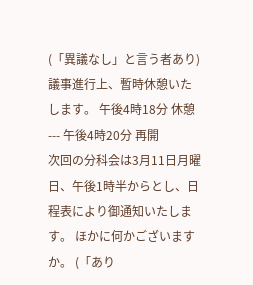(「異議なし」と言う者あり)
議事進行上、暫時休憩いたします。 午後4時18分 休憩 --- 午後4時20分 再開
次回の分科会は3月11日月曜日、午後1時半からとし、日程表により御通知いたします。 ほかに何かございますか。 (「あり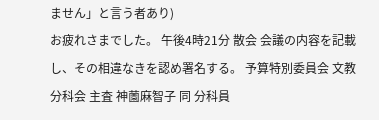ません」と言う者あり)
お疲れさまでした。 午後4時21分 散会 会議の内容を記載し、その相違なきを認め署名する。 予算特別委員会 文教分科会 主査 神薗麻智子 同 分科員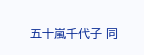五十嵐千代子 同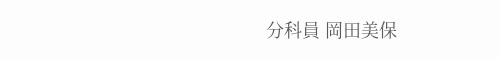分科員 岡田美保